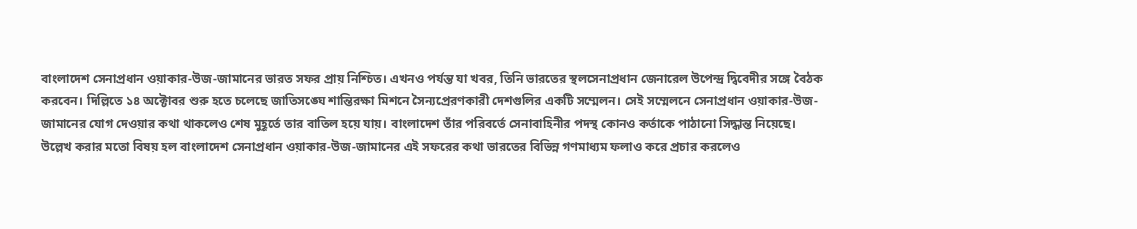বাংলাদেশ সেনাপ্রধান ওয়াকার-উজ-জামানের ভারত সফর প্রায় নিশ্চিত। এখনও পর্যন্ত যা খবর, তিনি ভারতের স্থলসেনাপ্রধান জেনারেল উপেন্দ্র দ্বিবেদীর সঙ্গে বৈঠক করবেন। দিল্লিতে ১৪ অক্টোবর শুরু হতে চলেছে জাতিসঙ্ঘে শান্তিরক্ষা মিশনে সৈন্যপ্রেরণকারী দেশগুলির একটি সম্মেলন। সেই সম্মেলনে সেনাপ্রধান ওয়াকার-উজ-জামানের যোগ দেওয়ার কথা থাকলেও শেষ মুহূর্তে তার বাতিল হয়ে যায়। বাংলাদেশ তাঁর পরিবর্তে সেনাবাহিনীর পদস্থ কোনও কর্তাকে পাঠানো সিদ্ধান্ত নিয়েছে।
উল্লেখ করার মতো বিষয় হল বাংলাদেশ সেনাপ্রধান ওয়াকার-উজ-জামানের এই সফরের কথা ভারতের বিভিন্ন গণমাধ্যম ফলাও করে প্রচার করলেও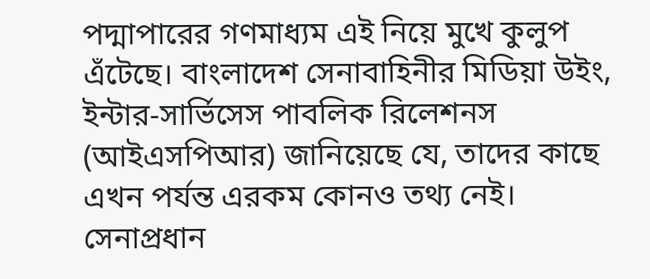পদ্মাপারের গণমাধ্যম এই নিয়ে মুখে কুলুপ এঁটেছে। বাংলাদেশ সেনাবাহিনীর মিডিয়া উইং, ইন্টার-সার্ভিসেস পাবলিক রিলেশনস (আইএসপিআর) জানিয়েছে যে, তাদের কাছে এখন পর্যন্ত এরকম কোনও তথ্য নেই। সেনাপ্রধান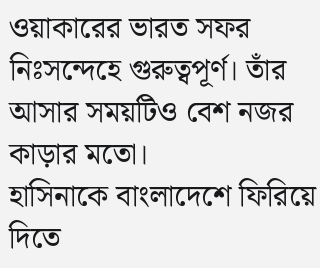ওয়াকারের ভারত সফর নিঃসন্দেহে গুরুত্বপূর্ণ। তাঁর আসার সময়টিও বেশ নজর কাড়ার মতো।
হাসিনাকে বাংলাদেশে ফিরিয়ে দিতে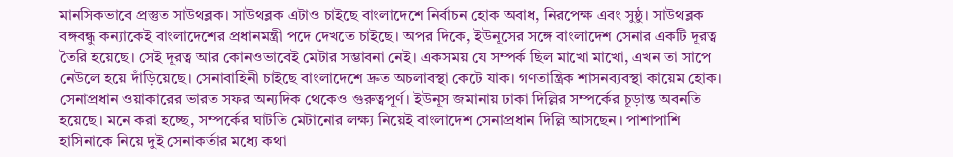মানসিকভাবে প্রস্তুত সাউথব্লক। সাউথব্লক এটাও চাইছে বাংলাদেশে নির্বাচন হোক অবাধ, নিরপেক্ষ এবং সুষ্ঠু। সাউথব্লক বঙ্গবন্ধু কন্যাকেই বাংলাদেশের প্রধানমন্ত্রী পদে দেখতে চাইছে। অপর দিকে, ইউনূসের সঙ্গে বাংলাদেশ সেনার একটি দূরত্ব তৈরি হয়েছে। সেই দূরত্ব আর কোনওভাবেই মেটার সম্ভাবনা নেই। একসময় যে সম্পর্ক ছিল মাখো মাখো, এখন তা সাপে নেউলে হয়ে দাঁড়িয়েছে। সেনাবাহিনী চাইছে বাংলাদেশে দ্রুত অচলাবস্থা কেটে যাক। গণতান্ত্রিক শাসনব্যবস্থা কায়েম হোক।
সেনাপ্রধান ওয়াকারের ভারত সফর অন্যদিক থেকেও গুরুত্বপূর্ণ। ইউনূস জমানায় ঢাকা দিল্লির সম্পর্কের চূড়ান্ত অবনতি হয়েছে। মনে করা হচ্ছে, সম্পর্কের ঘাটতি মেটানোর লক্ষ্য নিয়েই বাংলাদেশ সেনাপ্রধান দিল্লি আসছেন। পাশাপাশি হাসিনাকে নিয়ে দুই সেনাকর্তার মধ্যে কথা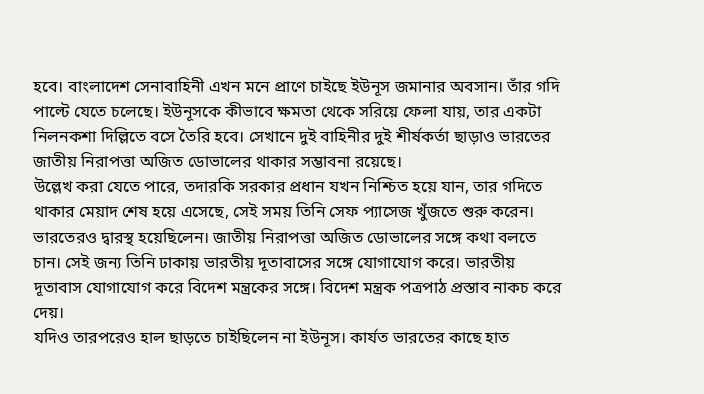হবে। বাংলাদেশ সেনাবাহিনী এখন মনে প্রাণে চাইছে ইউনূস জমানার অবসান। তাঁর গদি পাল্টে যেতে চলেছে। ইউনূসকে কীভাবে ক্ষমতা থেকে সরিয়ে ফেলা যায়, তার একটা নিলনকশা দিল্লিতে বসে তৈরি হবে। সেখানে দুই বাহিনীর দুই শীর্ষকর্তা ছাড়াও ভারতের জাতীয় নিরাপত্তা অজিত ডোভালের থাকার সম্ভাবনা রয়েছে।
উল্লেখ করা যেতে পারে, তদারকি সরকার প্রধান যখন নিশ্চিত হয়ে যান, তার গদিতে থাকার মেয়াদ শেষ হয়ে এসেছে, সেই সময় তিনি সেফ প্যাসেজ খুঁজতে শুরু করেন। ভারতেরও দ্বারস্থ হয়েছিলেন। জাতীয় নিরাপত্তা অজিত ডোভালের সঙ্গে কথা বলতে চান। সেই জন্য তিনি ঢাকায় ভারতীয় দূতাবাসের সঙ্গে যোগাযোগ করে। ভারতীয় দূতাবাস যোগাযোগ করে বিদেশ মন্ত্রকের সঙ্গে। বিদেশ মন্ত্রক পত্রপাঠ প্রস্তাব নাকচ করে দেয়।
যদিও তারপরেও হাল ছাড়তে চাইছিলেন না ইউনূস। কার্যত ভারতের কাছে হাত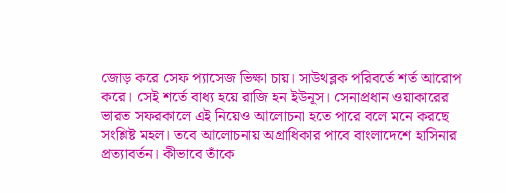জোড় করে সেফ প্যাসেজ ভিক্ষা চায়। সাউথব্লক পরিবর্তে শর্ত আরোপ করে। সেই শর্তে বাধ্য হয়ে রাজি হন ইউনূস। সেনাপ্রধান ওয়াকারের ভারত সফরকালে এই নিয়েও আলোচনা হতে পারে বলে মনে করছে সংশ্লিষ্ট মহল। তবে আলোচনায় অগ্রাধিকার পাবে বাংলাদেশে হাসিনার প্রত্যাবর্তন। কীভাবে তাঁকে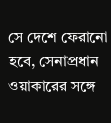সে দেশে ফেরানো হবে, সেনাপ্রধান ওয়াকারের সঙ্গে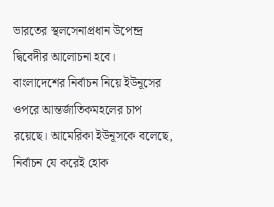ভারতের স্থলসেনাপ্রধান উপেন্দ্র দ্বিবেদীর আলোচনা হবে।
বাংলাদেশের নির্বাচন নিয়ে ইউনূসের ওপরে আন্তর্জাতিকমহলের চাপ রয়েছে। আমেরিকা ইউনূসকে বলেছে, নির্বাচন যে করেই হোক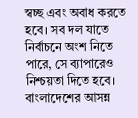স্বচ্ছ এবং অবাধ করতে হবে। সব দল যাতে নির্বাচনে অংশ নিতে পারে, সে ব্যাপারেও নিশ্চয়তা দিতে হবে। বাংলাদেশের আসন্ন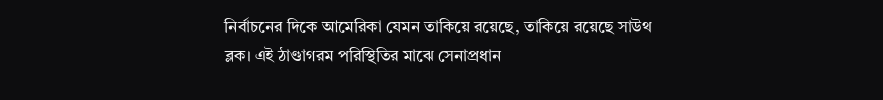নির্বাচনের দিকে আমেরিকা যেমন তাকিয়ে রয়েছে, তাকিয়ে রয়েছে সাউথ ব্লক। এই ঠাণ্ডাগরম পরিস্থিতির মাঝে সেনাপ্রধান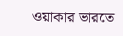ওয়াকার ভারতে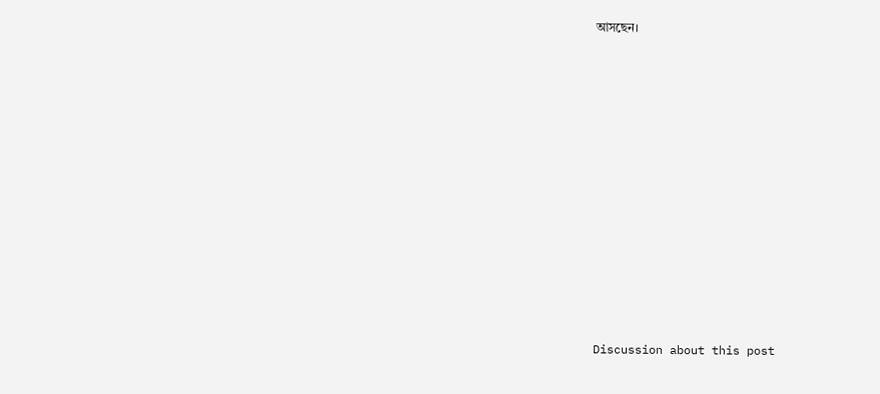আসছেন।












Discussion about this post